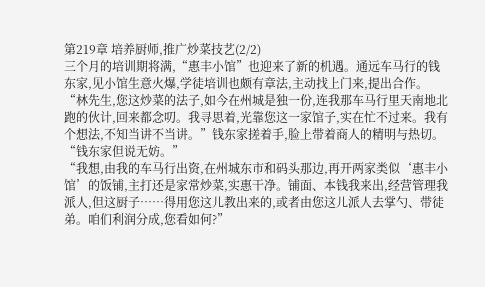第219章 培养厨师,推广炒菜技艺(2/2)
三个月的培训期将满,“惠丰小馆”也迎来了新的机遇。通远车马行的钱东家,见小馆生意火爆,学徒培训也颇有章法,主动找上门来,提出合作。
“林先生,您这炒菜的法子,如今在州城是独一份,连我那车马行里天南地北跑的伙计,回来都念叨。我寻思着,光靠您这一家馆子,实在忙不过来。我有个想法,不知当讲不当讲。”钱东家搓着手,脸上带着商人的精明与热切。
“钱东家但说无妨。”
“我想,由我的车马行出资,在州城东市和码头那边,再开两家类似‘惠丰小馆’的饭铺,主打还是家常炒菜,实惠干净。铺面、本钱我来出,经营管理我派人,但这厨子……得用您这儿教出来的,或者由您这儿派人去掌勺、带徒弟。咱们利润分成,您看如何?”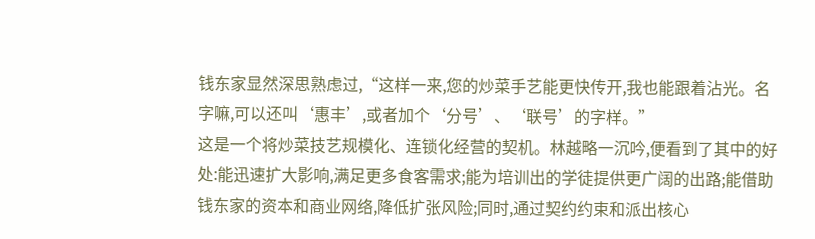钱东家显然深思熟虑过,“这样一来,您的炒菜手艺能更快传开,我也能跟着沾光。名字嘛,可以还叫‘惠丰’,或者加个‘分号’、‘联号’的字样。”
这是一个将炒菜技艺规模化、连锁化经营的契机。林越略一沉吟,便看到了其中的好处:能迅速扩大影响,满足更多食客需求;能为培训出的学徒提供更广阔的出路;能借助钱东家的资本和商业网络,降低扩张风险;同时,通过契约约束和派出核心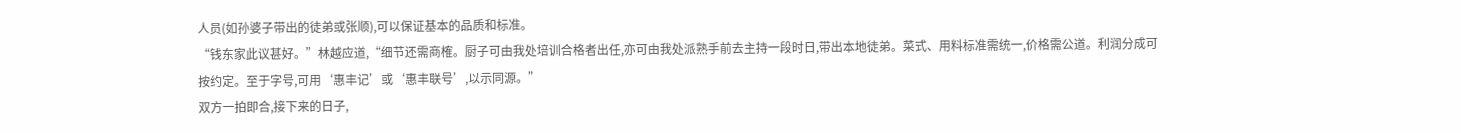人员(如孙婆子带出的徒弟或张顺),可以保证基本的品质和标准。
“钱东家此议甚好。”林越应道,“细节还需商榷。厨子可由我处培训合格者出任,亦可由我处派熟手前去主持一段时日,带出本地徒弟。菜式、用料标准需统一,价格需公道。利润分成可按约定。至于字号,可用‘惠丰记’或‘惠丰联号’,以示同源。”
双方一拍即合,接下来的日子,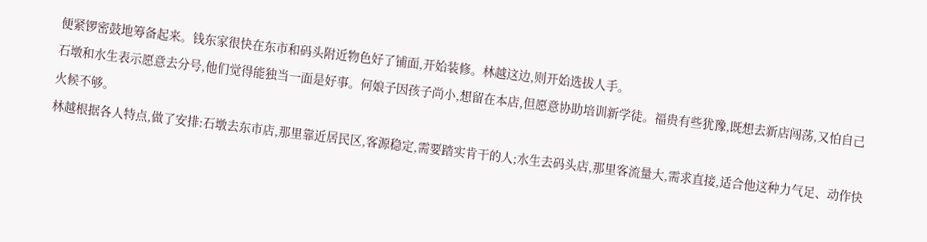便紧锣密鼓地筹备起来。钱东家很快在东市和码头附近物色好了铺面,开始装修。林越这边,则开始选拔人手。
石墩和水生表示愿意去分号,他们觉得能独当一面是好事。何娘子因孩子尚小,想留在本店,但愿意协助培训新学徒。福贵有些犹豫,既想去新店闯荡,又怕自己火候不够。
林越根据各人特点,做了安排:石墩去东市店,那里靠近居民区,客源稳定,需要踏实肯干的人;水生去码头店,那里客流量大,需求直接,适合他这种力气足、动作快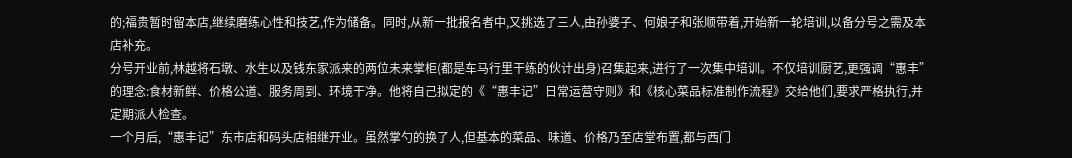的;福贵暂时留本店,继续磨练心性和技艺,作为储备。同时,从新一批报名者中,又挑选了三人,由孙婆子、何娘子和张顺带着,开始新一轮培训,以备分号之需及本店补充。
分号开业前,林越将石墩、水生以及钱东家派来的两位未来掌柜(都是车马行里干练的伙计出身)召集起来,进行了一次集中培训。不仅培训厨艺,更强调“惠丰”的理念:食材新鲜、价格公道、服务周到、环境干净。他将自己拟定的《“惠丰记”日常运营守则》和《核心菜品标准制作流程》交给他们,要求严格执行,并定期派人检查。
一个月后,“惠丰记”东市店和码头店相继开业。虽然掌勺的换了人,但基本的菜品、味道、价格乃至店堂布置,都与西门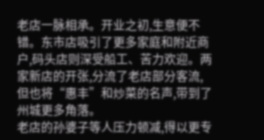老店一脉相承。开业之初,生意便不错。东市店吸引了更多家庭和附近商户,码头店则深受船工、苦力欢迎。两家新店的开张,分流了老店部分客流,但也将“惠丰”和炒菜的名声,带到了州城更多角落。
老店的孙婆子等人压力顿减,得以更专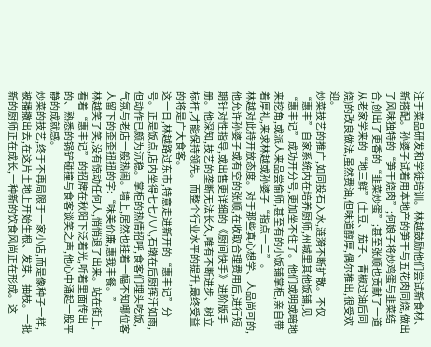注于菜品研发和学徒培训。林越鼓励他们尝试新食材、新搭配。孙婆子试着用本地产的笋干与五花肉同烧,做出了风味独特的“笋干烧肉”;何娘子将炒鸡蛋与韭菜结合,创出了更香的“韭菜炒蛋”;甚至张顺也贡献了一道从老家学来的“地三鲜”(土豆、茄子、青椒过油后同烧)的改良做法,虽然费油,但味道醇厚,偶尔推出,很受欢迎。
炒菜技艺的推广,如同投石入水,涟漪不断扩散。不仅“惠丰”自家系统内在培养厨师,州城里其他饭铺,见“惠丰记”成功开分号,更加坐不住了。他们或明或暗地来挖角,或派人来品尝偷师,甚至有的小饭铺掌柜,亲自带着厚礼,来求林越或孙婆子“指点一二”。
林越对此持开放态度。对于那些真心想学、人品尚可的,他允许孙婆子或有空的张顺,在收取合理费用后,进行短期针对性指导,或出售更详细的《厨间快手》进阶版手册。他深知,技艺的垄断无法长久,唯有不断进步、树立标杆,才能保持领先。而整个行业水平的提升,最终受益的将是广大食客。
这一日,林越路过东市,特意走进新开的“惠丰记”分号。正是饭点,店内坐得七七八八,石墩在后厨挥汗如雨,但动作已颇为沉稳。掌柜的热情招呼,食客们埋头吃饭,气氛与老店一般热闹。墙上,居然也挂着一幅不知哪位客人留下的歪歪扭扭的字:“味美价廉,惠我丰餐。”
林越笑了笑,没有惊动任何人,悄悄退了出来。站在街上,看着“惠丰记”的招牌在秋阳下泛着光,听着里面传出的、熟悉的锅铲碰撞与食客谈笑之声,他心中涌起一股平静的成就感。
炒菜的技艺,终于不再局限于一家小店,而是像种子一样,被播撒出去,在这片土地上开始生根、发芽、抽枝。一批新的厨师正在成长,一种新的饮食风尚正在形成。这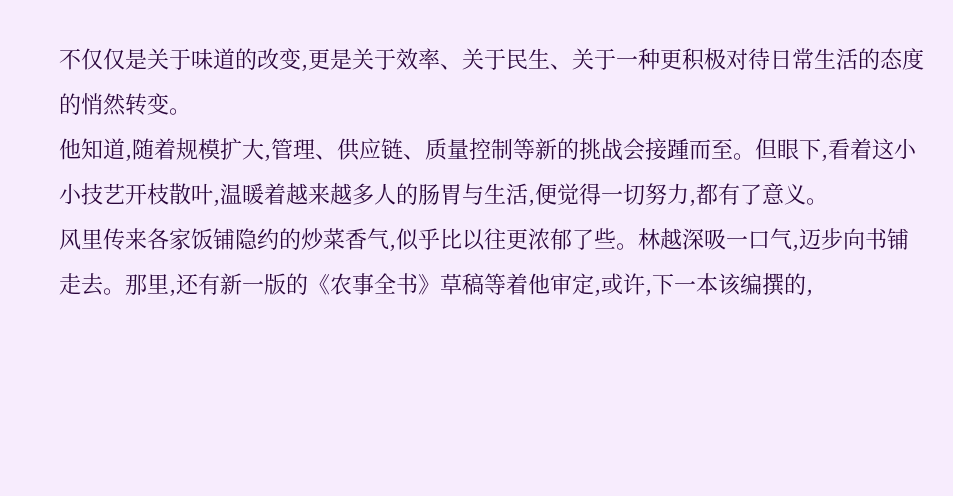不仅仅是关于味道的改变,更是关于效率、关于民生、关于一种更积极对待日常生活的态度的悄然转变。
他知道,随着规模扩大,管理、供应链、质量控制等新的挑战会接踵而至。但眼下,看着这小小技艺开枝散叶,温暖着越来越多人的肠胃与生活,便觉得一切努力,都有了意义。
风里传来各家饭铺隐约的炒菜香气,似乎比以往更浓郁了些。林越深吸一口气,迈步向书铺走去。那里,还有新一版的《农事全书》草稿等着他审定,或许,下一本该编撰的,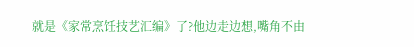就是《家常烹饪技艺汇编》了?他边走边想,嘴角不由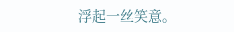浮起一丝笑意。